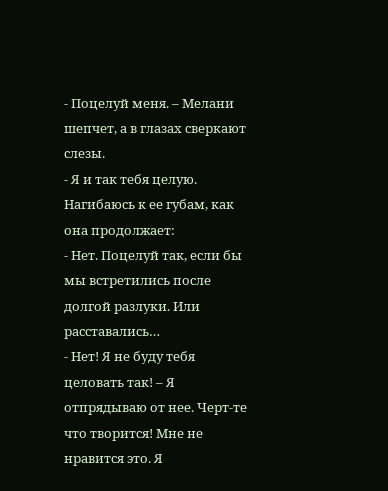- Поцелуй меня. – Мелани шепчет, а в глазах сверкают слезы.
- Я и так тебя целую.
Нагибаюсь к ее губам, как она продолжает:
- Нет. Поцелуй так, если бы мы встретились после долгой разлуки. Или расставались…
- Нет! Я не буду тебя целовать так! – Я отпрядываю от нее. Черт-те что творится! Мне не нравится это. Я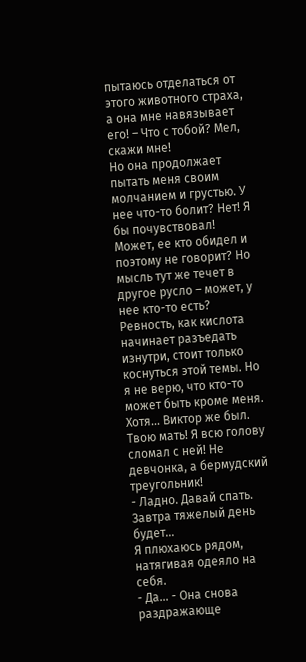пытаюсь отделаться от этого животного страха, а она мне навязывает его! – Что с тобой? Мел, скажи мне!
Но она продолжает пытать меня своим молчанием и грустью. У нее что-то болит? Нет! Я бы почувствовал! Может, ее кто обидел и поэтому не говорит? Но мысль тут же течет в другое русло – может, у нее кто-то есть? Ревность, как кислота начинает разъедать изнутри, стоит только коснуться этой темы. Но я не верю, что кто-то может быть кроме меня. Хотя… Виктор же был. Твою мать! Я всю голову сломал с ней! Не девчонка, а бермудский треугольник!
- Ладно. Давай спать. Завтра тяжелый день будет…
Я плюхаюсь рядом, натягивая одеяло на себя.
- Да… - Она снова раздражающе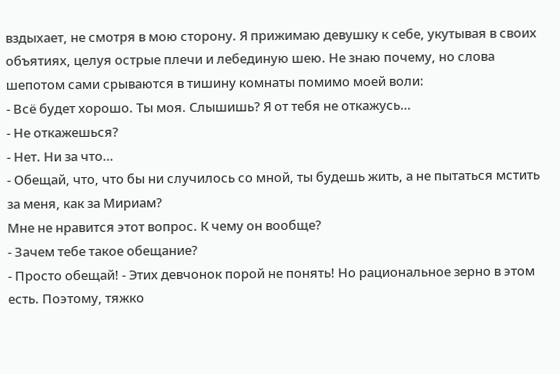вздыхает, не смотря в мою сторону. Я прижимаю девушку к себе, укутывая в своих объятиях, целуя острые плечи и лебединую шею. Не знаю почему, но слова шепотом сами срываются в тишину комнаты помимо моей воли:
- Всё будет хорошо. Ты моя. Слышишь? Я от тебя не откажусь…
- Не откажешься?
- Нет. Ни за что…
- Обещай, что, что бы ни случилось со мной, ты будешь жить, а не пытаться мстить за меня, как за Мириам?
Мне не нравится этот вопрос. К чему он вообще?
- Зачем тебе такое обещание?
- Просто обещай! - Этих девчонок порой не понять! Но рациональное зерно в этом есть. Поэтому, тяжко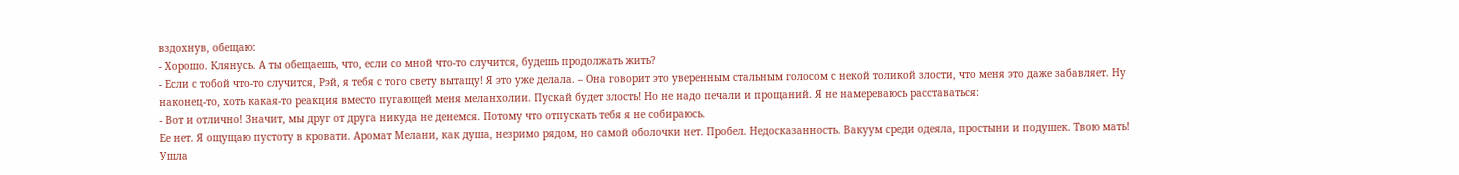вздохнув, обещаю:
- Хорошо. Клянусь. А ты обещаешь, что, если со мной что-то случится, будешь продолжать жить?
- Если с тобой что-то случится, Рэй, я тебя с того свету вытащу! Я это уже делала. – Она говорит это уверенным стальным голосом с некой толикой злости, что меня это даже забавляет. Ну наконец-то, хоть какая-то реакция вместо пугающей меня меланхолии. Пускай будет злость! Но не надо печали и прощаний. Я не намереваюсь расставаться:
- Вот и отлично! Значит, мы друг от друга никуда не денемся. Потому что отпускать тебя я не собираюсь.
Ее нет. Я ощущаю пустоту в кровати. Аромат Мелани, как душа, незримо рядом, но самой оболочки нет. Пробел. Недосказанность. Вакуум среди одеяла, простыни и подушек. Твою мать! Ушла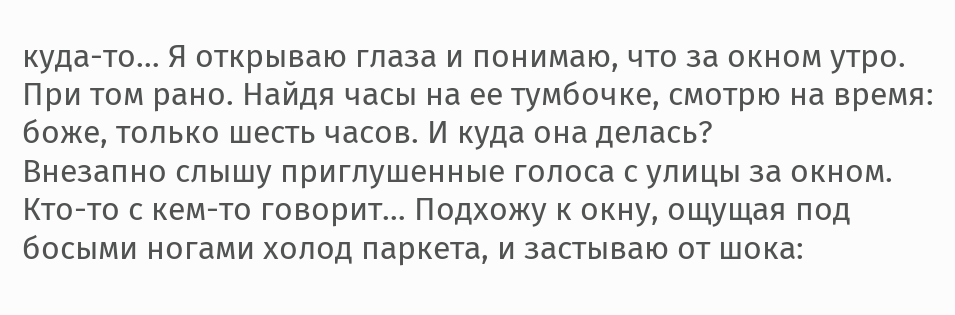куда-то… Я открываю глаза и понимаю, что за окном утро. При том рано. Найдя часы на ее тумбочке, смотрю на время: боже, только шесть часов. И куда она делась?
Внезапно слышу приглушенные голоса с улицы за окном. Кто-то с кем-то говорит… Подхожу к окну, ощущая под босыми ногами холод паркета, и застываю от шока: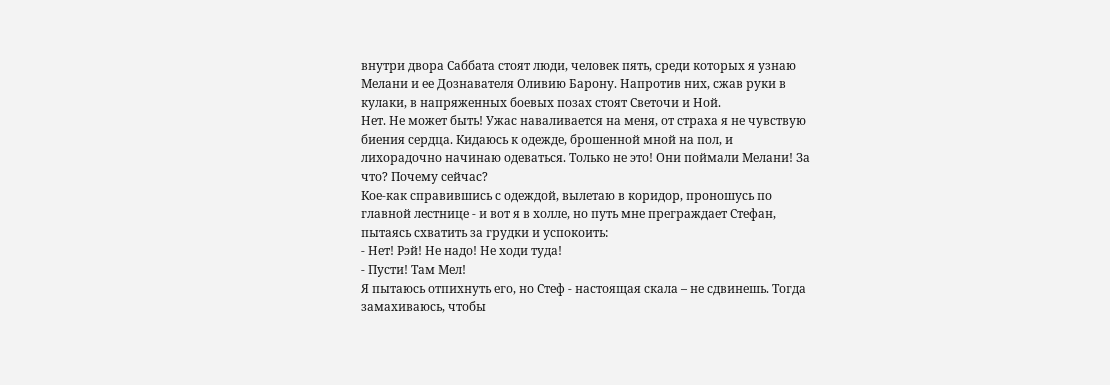внутри двора Саббата стоят люди, человек пять, среди которых я узнаю Мелани и ее Дознавателя Оливию Барону. Напротив них, сжав руки в кулаки, в напряженных боевых позах стоят Светочи и Ной.
Нет. Не может быть! Ужас наваливается на меня, от страха я не чувствую биения сердца. Кидаюсь к одежде, брошенной мной на пол, и лихорадочно начинаю одеваться. Только не это! Они поймали Мелани! За что? Почему сейчас?
Кое-как справившись с одеждой, вылетаю в коридор, проношусь по главной лестнице - и вот я в холле, но путь мне преграждает Стефан, пытаясь схватить за грудки и успокоить:
- Нет! Рэй! Не надо! Не ходи туда!
- Пусти! Там Мел!
Я пытаюсь отпихнуть его, но Стеф - настоящая скала – не сдвинешь. Тогда замахиваюсь, чтобы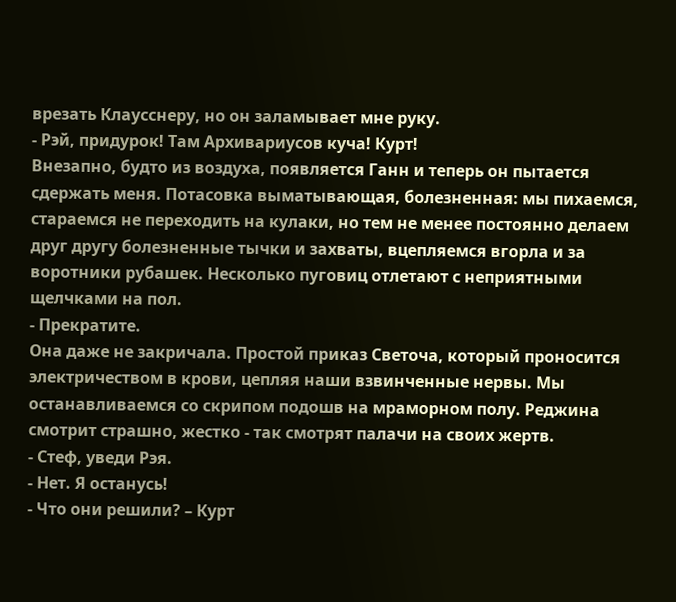врезать Клаусснеру, но он заламывает мне руку.
- Рэй, придурок! Там Архивариусов куча! Курт!
Внезапно, будто из воздуха, появляется Ганн и теперь он пытается сдержать меня. Потасовка выматывающая, болезненная: мы пихаемся, стараемся не переходить на кулаки, но тем не менее постоянно делаем друг другу болезненные тычки и захваты, вцепляемся вгорла и за воротники рубашек. Несколько пуговиц отлетают с неприятными щелчками на пол.
- Прекратите.
Она даже не закричала. Простой приказ Светоча, который проносится электричеством в крови, цепляя наши взвинченные нервы. Мы останавливаемся со скрипом подошв на мраморном полу. Реджина смотрит страшно, жестко - так смотрят палачи на своих жертв.
- Стеф, уведи Рэя.
- Нет. Я останусь!
- Что они решили? – Курт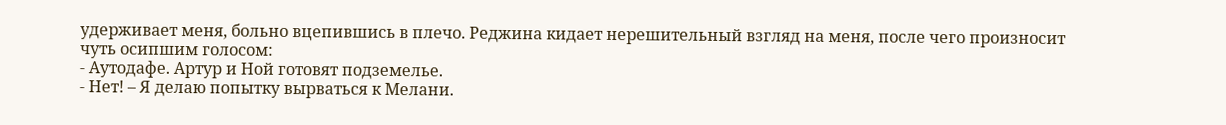удерживает меня, больно вцепившись в плечо. Реджина кидает нерешительный взгляд на меня, после чего произносит чуть осипшим голосом:
- Аутодафе. Артур и Ной готовят подземелье.
- Нет! – Я делаю попытку вырваться к Мелани.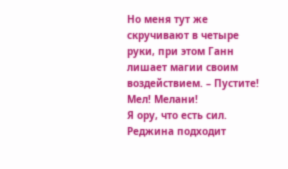Но меня тут же скручивают в четыре руки, при этом Ганн лишает магии своим воздействием. – Пустите! Мел! Мелани!
Я ору, что есть сил. Реджина подходит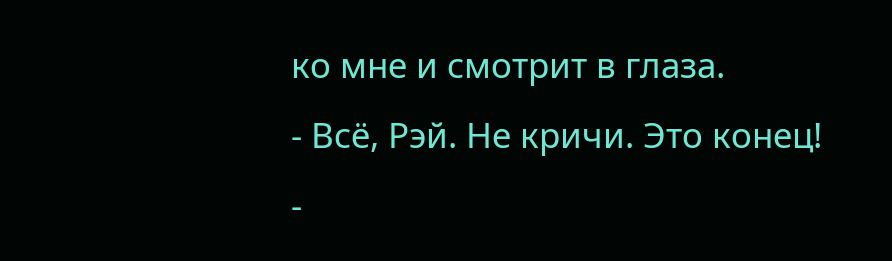ко мне и смотрит в глаза.
- Всё, Рэй. Не кричи. Это конец!
-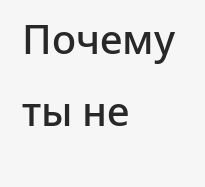Почему ты не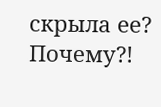скрыла ее? Почему?!